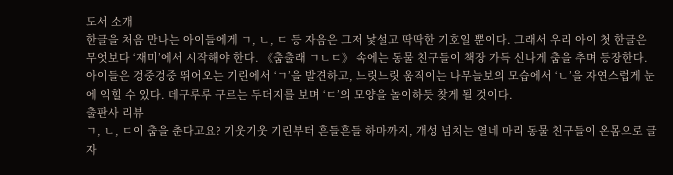도서 소개
한글을 처음 만나는 아이들에게 ㄱ, ㄴ, ㄷ 등 자음은 그저 낯설고 딱딱한 기호일 뿐이다. 그래서 우리 아이 첫 한글은 무엇보다 ‘재미’에서 시작해야 한다. 《춤출래 ㄱㄴㄷ》 속에는 동물 친구들이 책장 가득 신나게 춤을 추며 등장한다. 아이들은 겅중겅중 뛰어오는 기린에서 ‘ㄱ’을 발견하고, 느릿느릿 움직이는 나무늘보의 모습에서 ‘ㄴ’을 자연스럽게 눈에 익힐 수 있다. 데구루루 구르는 두더지를 보며 ‘ㄷ’의 모양을 놀이하듯 찾게 될 것이다.
출판사 리뷰
ㄱ, ㄴ, ㄷ이 춤을 춘다고요? 기웃기웃 기린부터 흔들흔들 하마까지, 개성 넘치는 열네 마리 동물 친구들이 온몸으로 글자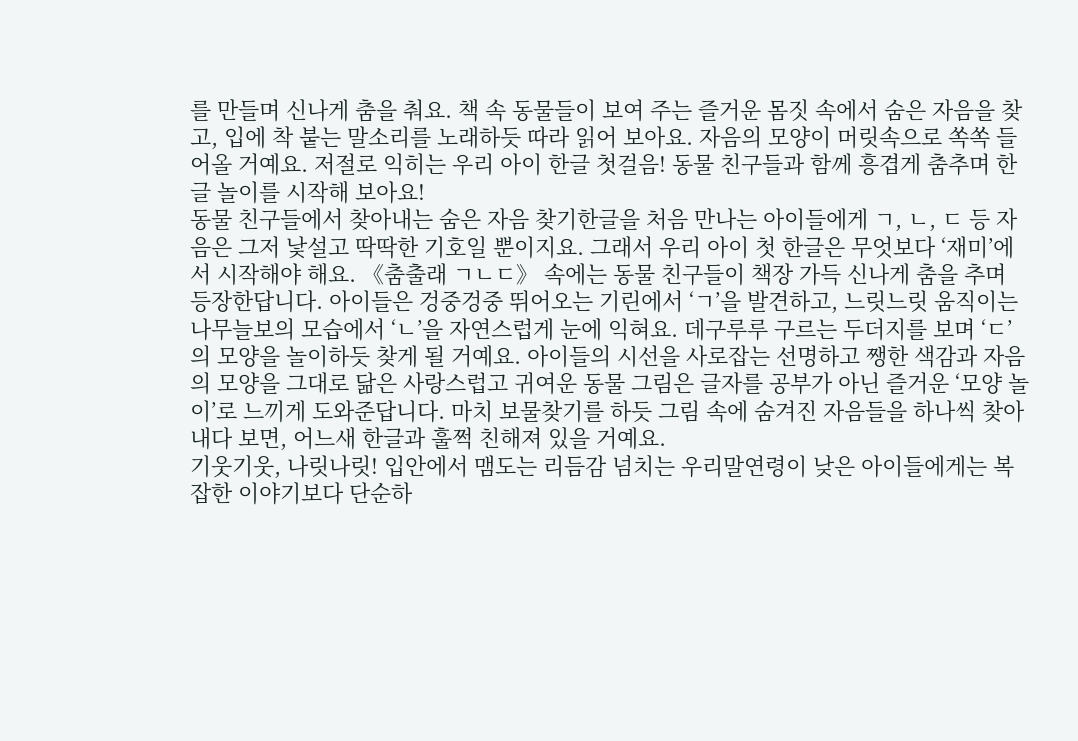를 만들며 신나게 춤을 춰요. 책 속 동물들이 보여 주는 즐거운 몸짓 속에서 숨은 자음을 찾고, 입에 착 붙는 말소리를 노래하듯 따라 읽어 보아요. 자음의 모양이 머릿속으로 쏙쏙 들어올 거예요. 저절로 익히는 우리 아이 한글 첫걸음! 동물 친구들과 함께 흥겹게 춤추며 한글 놀이를 시작해 보아요!
동물 친구들에서 찾아내는 숨은 자음 찾기한글을 처음 만나는 아이들에게 ㄱ, ㄴ, ㄷ 등 자음은 그저 낯설고 딱딱한 기호일 뿐이지요. 그래서 우리 아이 첫 한글은 무엇보다 ‘재미’에서 시작해야 해요. 《춤출래 ㄱㄴㄷ》 속에는 동물 친구들이 책장 가득 신나게 춤을 추며 등장한답니다. 아이들은 겅중겅중 뛰어오는 기린에서 ‘ㄱ’을 발견하고, 느릿느릿 움직이는 나무늘보의 모습에서 ‘ㄴ’을 자연스럽게 눈에 익혀요. 데구루루 구르는 두더지를 보며 ‘ㄷ’의 모양을 놀이하듯 찾게 될 거예요. 아이들의 시선을 사로잡는 선명하고 쨍한 색감과 자음의 모양을 그대로 닮은 사랑스럽고 귀여운 동물 그림은 글자를 공부가 아닌 즐거운 ‘모양 놀이’로 느끼게 도와준답니다. 마치 보물찾기를 하듯 그림 속에 숨겨진 자음들을 하나씩 찾아내다 보면, 어느새 한글과 훌쩍 친해져 있을 거예요.
기웃기웃, 나릿나릿! 입안에서 맴도는 리듬감 넘치는 우리말연령이 낮은 아이들에게는 복잡한 이야기보다 단순하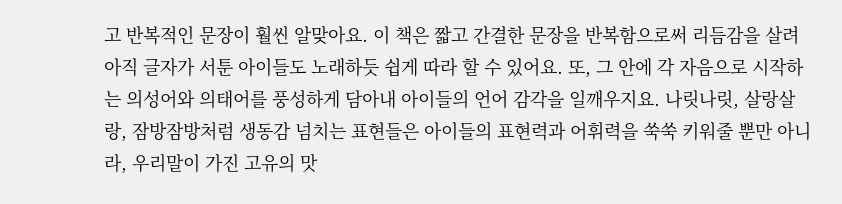고 반복적인 문장이 훨씬 알맞아요. 이 책은 짧고 간결한 문장을 반복함으로써 리듬감을 살려 아직 글자가 서툰 아이들도 노래하듯 쉽게 따라 할 수 있어요. 또, 그 안에 각 자음으로 시작하는 의성어와 의태어를 풍성하게 담아내 아이들의 언어 감각을 일깨우지요. 나릿나릿, 살랑살랑, 잠방잠방처럼 생동감 넘치는 표현들은 아이들의 표현력과 어휘력을 쑥쑥 키워줄 뿐만 아니라, 우리말이 가진 고유의 맛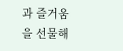과 즐거움을 선물해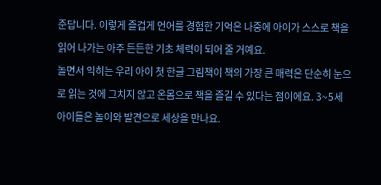준답니다. 이렇게 즐겁게 언어를 경험한 기억은 나중에 아이가 스스로 책을 읽어 나가는 아주 든든한 기초 체력이 되어 줄 거예요.
놀면서 익히는 우리 아이 첫 한글 그림책이 책의 가장 큰 매력은 단순히 눈으로 읽는 것에 그치지 않고 온몸으로 책을 즐길 수 있다는 점이에요. 3~5세 아이들은 놀이와 발견으로 세상을 만나요.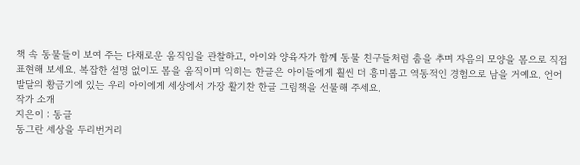책 속 동물들이 보여 주는 다채로운 움직임을 관찰하고, 아이와 양육자가 함께 동물 친구들처럼 춤을 추며 자음의 모양을 몸으로 직접 표현해 보세요. 복잡한 설명 없이도 몸을 움직이며 익히는 한글은 아이들에게 훨씬 더 흥미롭고 역동적인 경험으로 남을 거예요. 언어 발달의 황금기에 있는 우리 아이에게 세상에서 가장 활기찬 한글 그림책을 선물해 주세요.
작가 소개
지은이 : 동글
동그란 세상을 두리번거리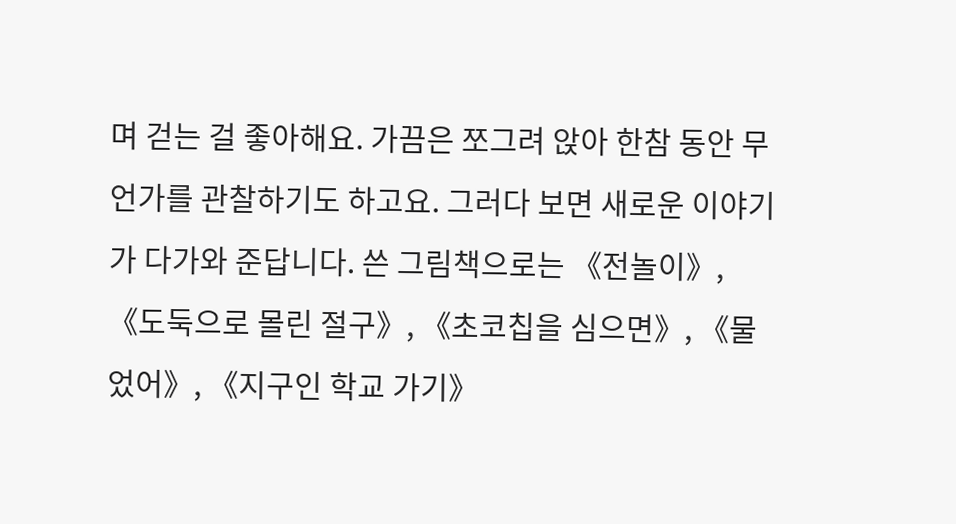며 걷는 걸 좋아해요. 가끔은 쪼그려 앉아 한참 동안 무언가를 관찰하기도 하고요. 그러다 보면 새로운 이야기가 다가와 준답니다. 쓴 그림책으로는 《전놀이》, 《도둑으로 몰린 절구》, 《초코칩을 심으면》, 《물었어》, 《지구인 학교 가기》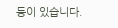등이 있습니다.